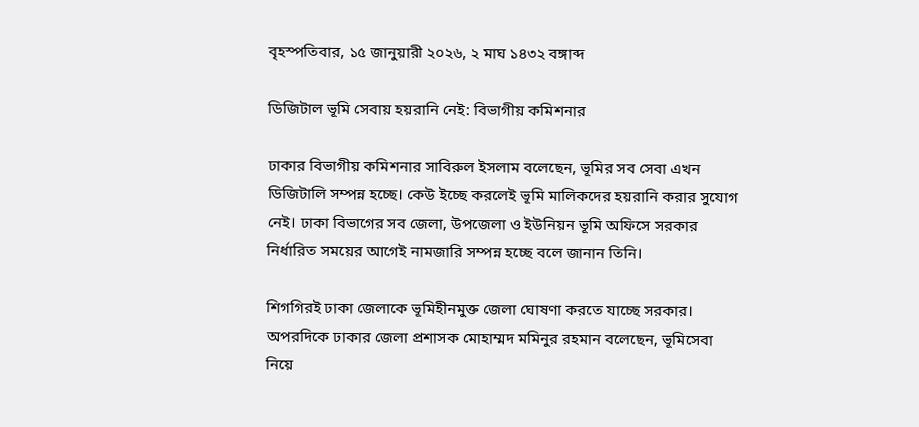বৃহস্পতিবার, ১৫ জানুয়ারী ২০২৬, ২ মাঘ ১৪৩২ বঙ্গাব্দ

ডিজিটাল ভূমি সেবায় হয়রানি নেই: বিভাগীয় কমিশনার

ঢাকার বিভাগীয় কমিশনার সাবিরুল ইসলাম বলেছেন, ভূমির সব সেবা এখন ডিজিটালি সম্পন্ন হচ্ছে। কেউ ইচ্ছে করলেই ভূমি মালিকদের হয়রানি করার সুযোগ নেই। ঢাকা বিভাগের সব জেলা, উপজেলা ও ইউনিয়ন ভূমি অফিসে সরকার নির্ধারিত সময়ের আগেই নামজারি সম্পন্ন হচ্ছে বলে জানান তিনি।

শিগগিরই ঢাকা জেলাকে ভূমিহীনমুক্ত জেলা ঘোষণা করতে যাচ্ছে সরকার। অপরদিকে ঢাকার জেলা প্রশাসক মোহাম্মদ মমিনুর রহমান বলেছেন, ভূমিসেবা নিয়ে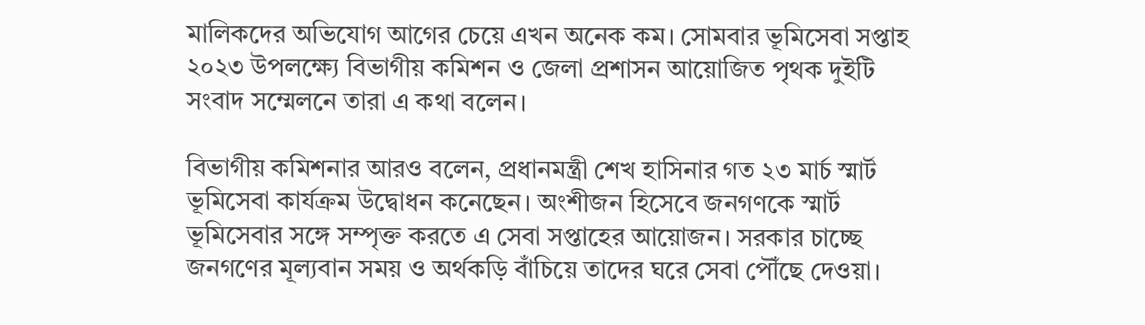মালিকদের অভিযোগ আগের চেয়ে এখন অনেক কম। সোমবার ভূমিসেবা সপ্তাহ ২০২৩ উপলক্ষ্যে বিভাগীয় কমিশন ও জেলা প্রশাসন আয়োজিত পৃথক দুইটি সংবাদ সম্মেলনে তারা এ কথা বলেন।

বিভাগীয় কমিশনার আরও বলেন, প্রধানমন্ত্রী শেখ হাসিনার গত ২৩ মার্চ স্মার্ট ভূমিসেবা কার্যক্রম উদ্বোধন কনেছেন। অংশীজন হিসেবে জনগণকে স্মার্ট ভূমিসেবার সঙ্গে সম্পৃক্ত করতে এ সেবা সপ্তাহের আয়োজন। সরকার চাচ্ছে জনগণের মূল্যবান সময় ও অর্থকড়ি বাঁচিয়ে তাদের ঘরে সেবা পৌঁছে দেওয়া।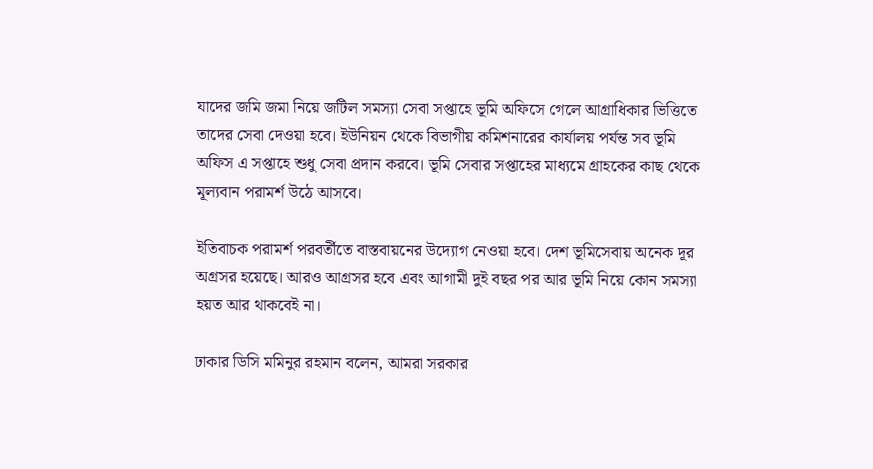যাদের জমি জমা নিয়ে জটিল সমস্যা সেবা সপ্তাহে ভূমি অফিসে গেলে আগ্রাধিকার ভিত্তিতে তাদের সেবা দেওয়া হবে। ইউনিয়ন থেকে বিভাগীয় কমিশনারের কার্যালয় পর্যন্ত সব ভূমি অফিস এ সপ্তাহে শুধু সেবা প্রদান করবে। ভূমি সেবার সপ্তাহের মাধ্যমে গ্রাহকের কাছ থেকে মূল্যবান পরামর্শ উঠে আসবে।

ইতিবাচক পরামর্শ পরবর্তীতে বাস্তবায়নের উদ্যোগ নেওয়া হবে। দেশ ভূমিসেবায় অনেক দূর অগ্রসর হয়েছে। আরও আগ্রসর হবে এবং আগামী দুই বছর পর আর ভূমি নিয়ে কোন সমস্যা হয়ত আর থাকবেই না।

ঢাকার ডিসি মমিনুর রহমান বলেন, আমরা সরকার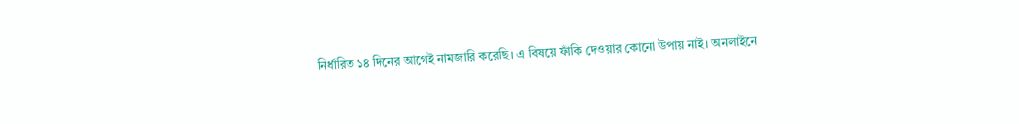নির্ধারিত ১৪ দিনের আগেই নামজারি করেছি। এ বিষয়ে ফাঁকি দেওয়ার কোনো উপায় নাই। অনলাইনে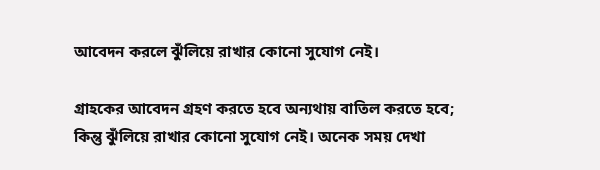আবেদন করলে ঝুঁলিয়ে রাখার কোনো সুযোগ নেই।

গ্রাহকের আবেদন গ্রহণ করতে হবে অন্যথায় বাতিল করতে হবে; কিন্তু ঝুঁলিয়ে রাখার কোনো সুযোগ নেই। অনেক সময় দেখা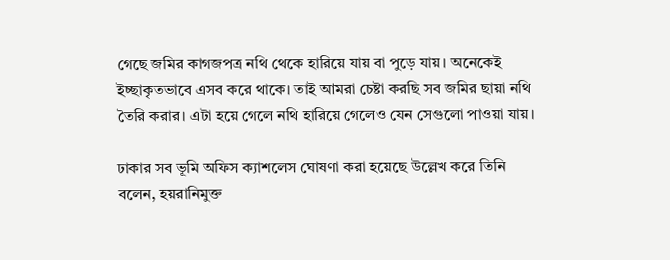গেছে জমির কাগজপত্র নথি থেকে হারিয়ে যায় বা পুড়ে যায়। অনেকেই ইচ্ছাকৃতভাবে এসব করে থাকে। তাই আমরা চেষ্টা করছি সব জমির ছায়া নথি তৈরি করার। এটা হয়ে গেলে নথি হারিয়ে গেলেও যেন সেগুলো পাওয়া যায়।

ঢাকার সব ভূমি অফিস ক্যাশলেস ঘোষণা করা হয়েছে উল্লেখ করে তিনি বলেন, হয়রানিমুক্ত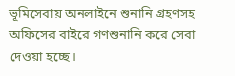ভূমিসেবায় অনলাইনে শুনানি গ্রহণসহ অফিসের বাইরে গণশুনানি করে সেবা দেওয়া হচ্ছে।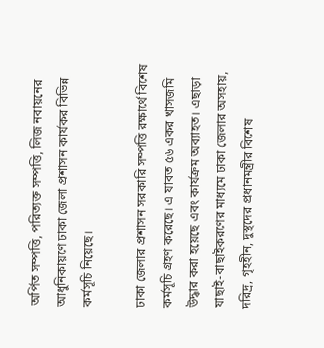অর্পিত সম্পত্তি, পরিত্যক্ত সম্পত্তি, লিজ নবায়নের আধুনিকায়ণে ঢাকা জেলা প্রশাসন কার্যকর বিভিন্ন কর্মসূচি নিয়েছে।

ঢাকা জেলার প্রশাসন সরকারি সম্পত্তি রক্ষার্থে বিশেষ কর্মসূচি গ্রহণ করেছে। এ যাবত ৫৬ একর খাসজমি উদ্ধার করা হয়েছে এবং কার্যক্রম অব্যাহত। এছাড়া যাছাই-বাছাইকরণের মাধ্যমে ঢাকা জেলার অসহায়, দরিদ্র, গৃহহীন, দুস্থদের প্রধানমন্ত্রীর বিশেষ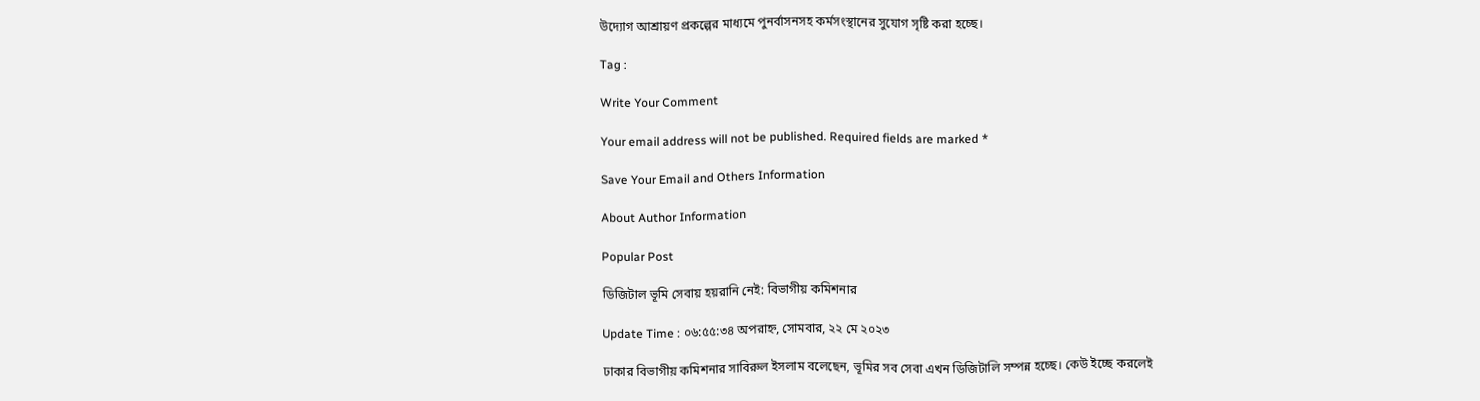উদ্যোগ আশ্রায়ণ প্রকল্পের মাধ্যমে পুনর্বাসনসহ কর্মসংস্থানের সুযোগ সৃষ্টি করা হচ্ছে।

Tag :

Write Your Comment

Your email address will not be published. Required fields are marked *

Save Your Email and Others Information

About Author Information

Popular Post

ডিজিটাল ভূমি সেবায় হয়রানি নেই: বিভাগীয় কমিশনার

Update Time : ০৬:৫৫:৩৪ অপরাহ্ন, সোমবার, ২২ মে ২০২৩

ঢাকার বিভাগীয় কমিশনার সাবিরুল ইসলাম বলেছেন, ভূমির সব সেবা এখন ডিজিটালি সম্পন্ন হচ্ছে। কেউ ইচ্ছে করলেই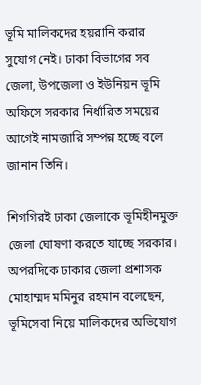ভূমি মালিকদের হয়রানি করার সুযোগ নেই। ঢাকা বিভাগের সব জেলা, উপজেলা ও ইউনিয়ন ভূমি অফিসে সরকার নির্ধারিত সময়ের আগেই নামজারি সম্পন্ন হচ্ছে বলে জানান তিনি।

শিগগিরই ঢাকা জেলাকে ভূমিহীনমুক্ত জেলা ঘোষণা করতে যাচ্ছে সরকার। অপরদিকে ঢাকার জেলা প্রশাসক মোহাম্মদ মমিনুর রহমান বলেছেন, ভূমিসেবা নিয়ে মালিকদের অভিযোগ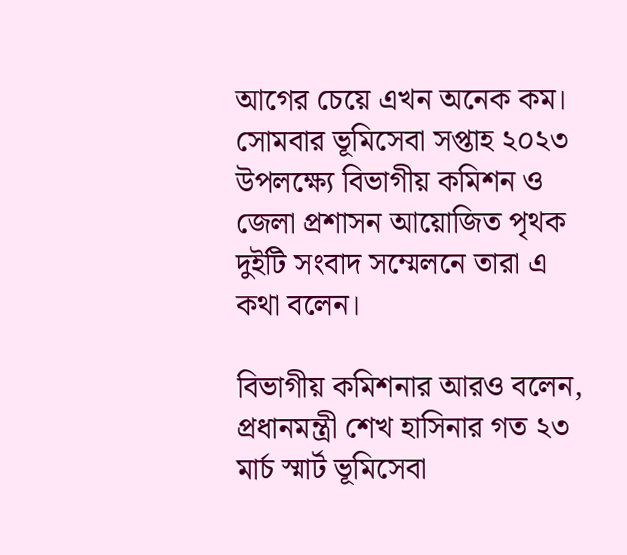আগের চেয়ে এখন অনেক কম। সোমবার ভূমিসেবা সপ্তাহ ২০২৩ উপলক্ষ্যে বিভাগীয় কমিশন ও জেলা প্রশাসন আয়োজিত পৃথক দুইটি সংবাদ সম্মেলনে তারা এ কথা বলেন।

বিভাগীয় কমিশনার আরও বলেন, প্রধানমন্ত্রী শেখ হাসিনার গত ২৩ মার্চ স্মার্ট ভূমিসেবা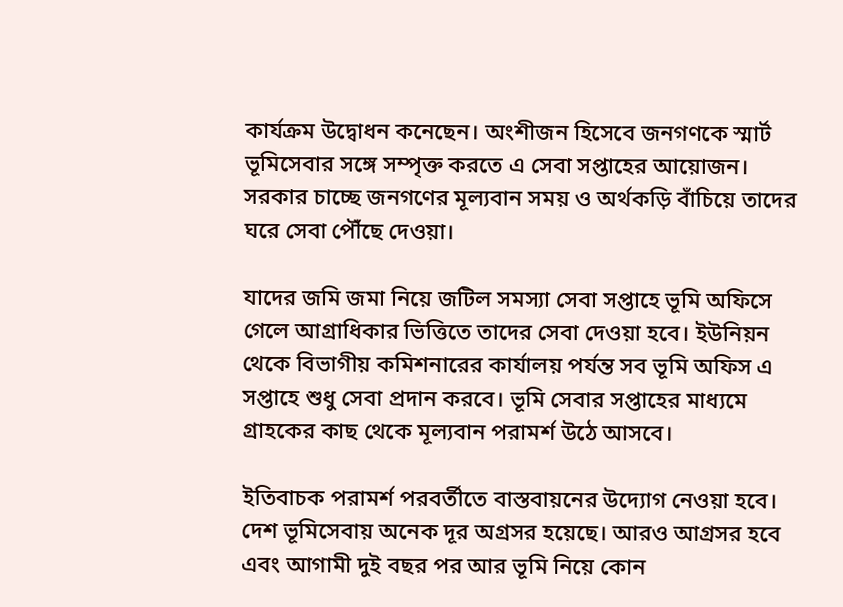কার্যক্রম উদ্বোধন কনেছেন। অংশীজন হিসেবে জনগণকে স্মার্ট ভূমিসেবার সঙ্গে সম্পৃক্ত করতে এ সেবা সপ্তাহের আয়োজন। সরকার চাচ্ছে জনগণের মূল্যবান সময় ও অর্থকড়ি বাঁচিয়ে তাদের ঘরে সেবা পৌঁছে দেওয়া।

যাদের জমি জমা নিয়ে জটিল সমস্যা সেবা সপ্তাহে ভূমি অফিসে গেলে আগ্রাধিকার ভিত্তিতে তাদের সেবা দেওয়া হবে। ইউনিয়ন থেকে বিভাগীয় কমিশনারের কার্যালয় পর্যন্ত সব ভূমি অফিস এ সপ্তাহে শুধু সেবা প্রদান করবে। ভূমি সেবার সপ্তাহের মাধ্যমে গ্রাহকের কাছ থেকে মূল্যবান পরামর্শ উঠে আসবে।

ইতিবাচক পরামর্শ পরবর্তীতে বাস্তবায়নের উদ্যোগ নেওয়া হবে। দেশ ভূমিসেবায় অনেক দূর অগ্রসর হয়েছে। আরও আগ্রসর হবে এবং আগামী দুই বছর পর আর ভূমি নিয়ে কোন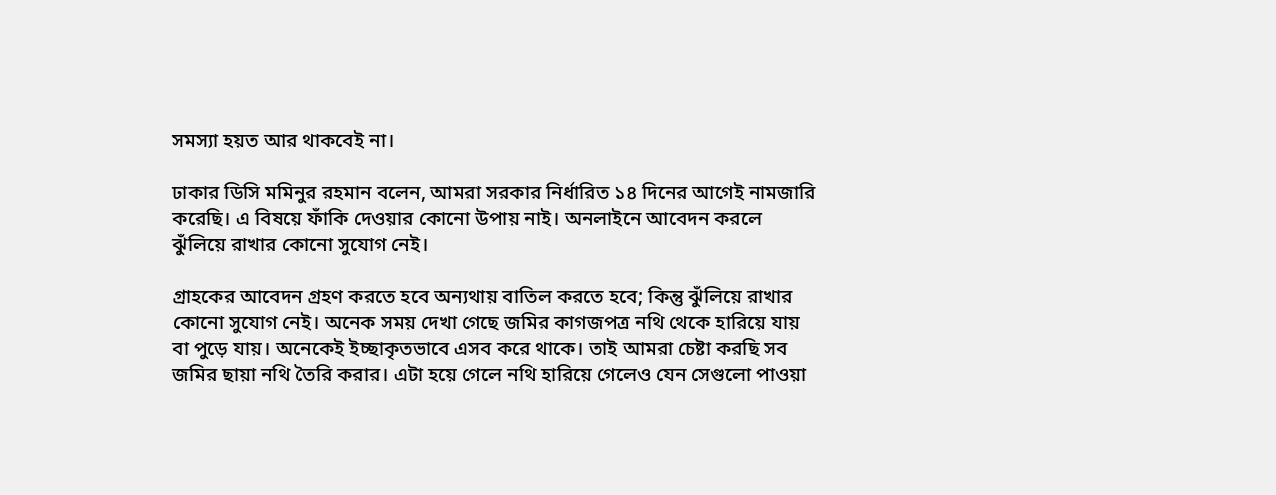সমস্যা হয়ত আর থাকবেই না।

ঢাকার ডিসি মমিনুর রহমান বলেন, আমরা সরকার নির্ধারিত ১৪ দিনের আগেই নামজারি করেছি। এ বিষয়ে ফাঁকি দেওয়ার কোনো উপায় নাই। অনলাইনে আবেদন করলে ঝুঁলিয়ে রাখার কোনো সুযোগ নেই।

গ্রাহকের আবেদন গ্রহণ করতে হবে অন্যথায় বাতিল করতে হবে; কিন্তু ঝুঁলিয়ে রাখার কোনো সুযোগ নেই। অনেক সময় দেখা গেছে জমির কাগজপত্র নথি থেকে হারিয়ে যায় বা পুড়ে যায়। অনেকেই ইচ্ছাকৃতভাবে এসব করে থাকে। তাই আমরা চেষ্টা করছি সব জমির ছায়া নথি তৈরি করার। এটা হয়ে গেলে নথি হারিয়ে গেলেও যেন সেগুলো পাওয়া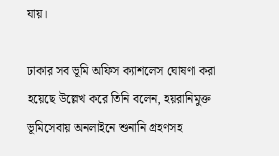যায়।

ঢাকার সব ভূমি অফিস ক্যাশলেস ঘোষণা করা হয়েছে উল্লেখ করে তিনি বলেন, হয়রানিমুক্ত ভূমিসেবায় অনলাইনে শুনানি গ্রহণসহ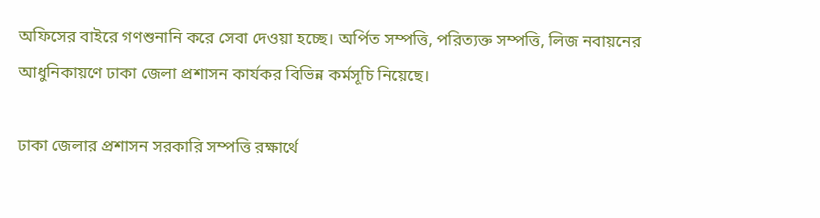অফিসের বাইরে গণশুনানি করে সেবা দেওয়া হচ্ছে। অর্পিত সম্পত্তি, পরিত্যক্ত সম্পত্তি, লিজ নবায়নের আধুনিকায়ণে ঢাকা জেলা প্রশাসন কার্যকর বিভিন্ন কর্মসূচি নিয়েছে।

ঢাকা জেলার প্রশাসন সরকারি সম্পত্তি রক্ষার্থে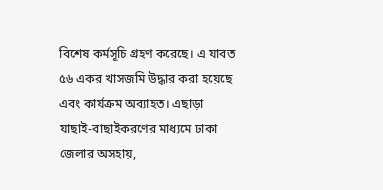বিশেষ কর্মসূচি গ্রহণ করেছে। এ যাবত ৫৬ একর খাসজমি উদ্ধার করা হয়েছে এবং কার্যক্রম অব্যাহত। এছাড়া যাছাই-বাছাইকরণের মাধ্যমে ঢাকা জেলার অসহায়,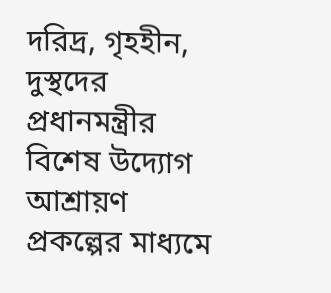দরিদ্র, গৃহহীন, দুস্থদের প্রধানমন্ত্রীর বিশেষ উদ্যোগ আশ্রায়ণ প্রকল্পের মাধ্যমে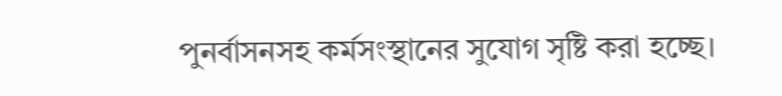পুনর্বাসনসহ কর্মসংস্থানের সুযোগ সৃষ্টি করা হচ্ছে।